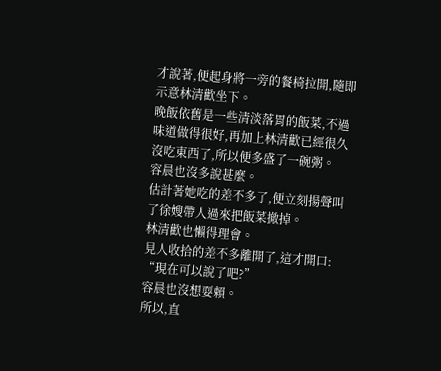才說著,便起身將一旁的餐椅拉開,隨即示意林清歡坐下。
晚飯依舊是一些清淡落胃的飯菜,不過味道做得很好,再加上林清歡已經很久沒吃東西了,所以便多盛了一碗粥。
容晨也沒多說甚麼。
估計著她吃的差不多了,便立刻揚聲叫了徐嫂帶人過來把飯菜撤掉。
林清歡也懶得理會。
見人收拾的差不多離開了,這才開口:
“現在可以說了吧?”
容晨也沒想耍賴。
所以,直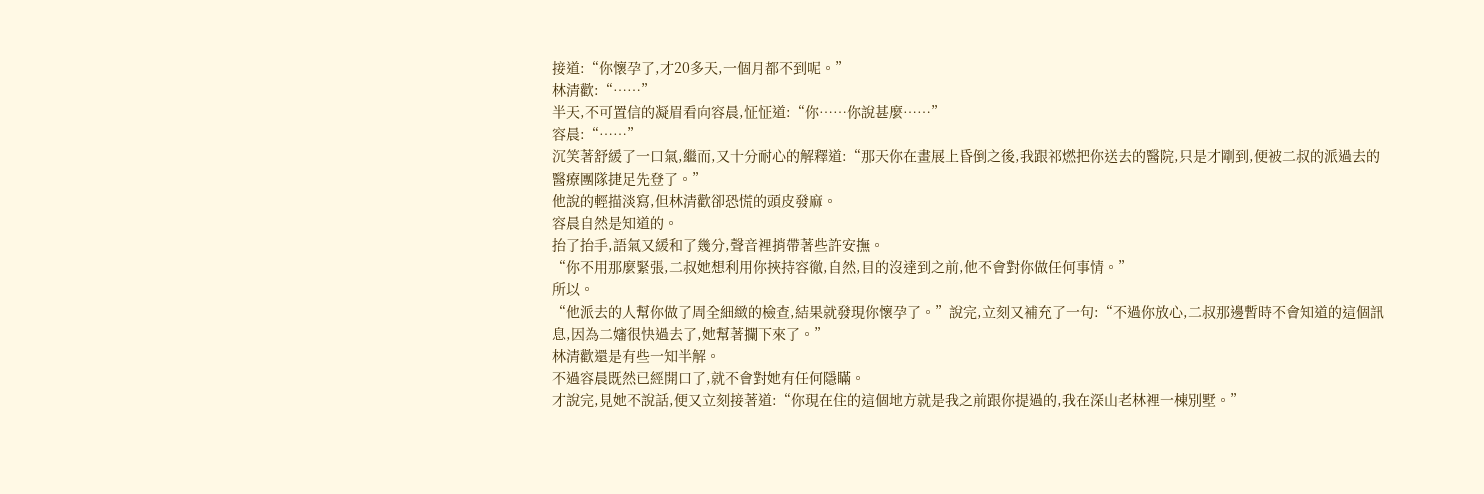接道:“你懷孕了,才20多天,一個月都不到呢。”
林清歡:“……”
半天,不可置信的凝眉看向容晨,怔怔道:“你……你說甚麼……”
容晨:“……”
沉笑著舒緩了一口氣,繼而,又十分耐心的解釋道:“那天你在畫展上昏倒之後,我跟祁燃把你送去的醫院,只是才剛到,便被二叔的派過去的醫療團隊捷足先登了。”
他說的輕描淡寫,但林清歡卻恐慌的頭皮發麻。
容晨自然是知道的。
抬了抬手,語氣又緩和了幾分,聲音裡捎帶著些許安撫。
“你不用那麼緊張,二叔她想利用你挾持容徹,自然,目的沒達到之前,他不會對你做任何事情。”
所以。
“他派去的人幫你做了周全細緻的檢查,結果就發現你懷孕了。”說完,立刻又補充了一句:“不過你放心,二叔那邊暫時不會知道的這個訊息,因為二嬸很快過去了,她幫著攔下來了。”
林清歡還是有些一知半解。
不過容晨既然已經開口了,就不會對她有任何隱瞞。
才說完,見她不說話,便又立刻接著道:“你現在住的這個地方就是我之前跟你提過的,我在深山老林裡一棟別墅。”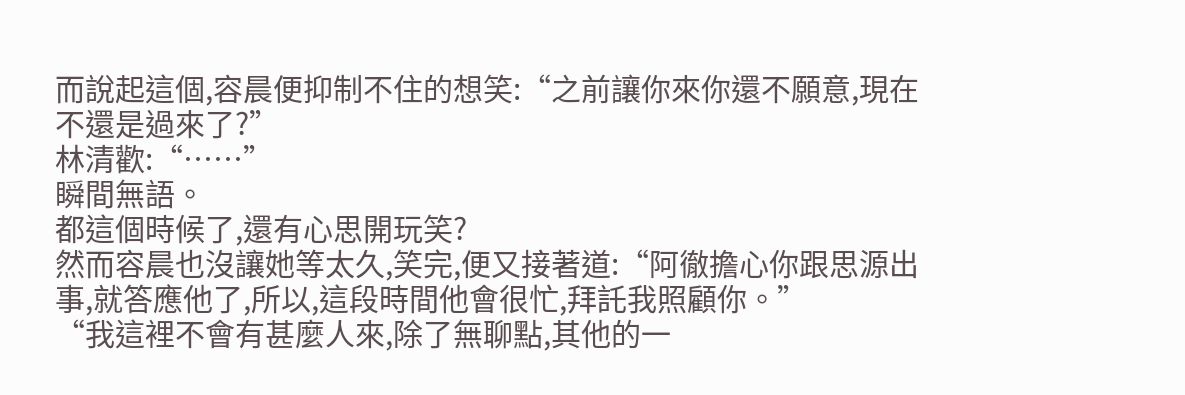而說起這個,容晨便抑制不住的想笑:“之前讓你來你還不願意,現在不還是過來了?”
林清歡:“……”
瞬間無語。
都這個時候了,還有心思開玩笑?
然而容晨也沒讓她等太久,笑完,便又接著道:“阿徹擔心你跟思源出事,就答應他了,所以,這段時間他會很忙,拜託我照顧你。”
“我這裡不會有甚麼人來,除了無聊點,其他的一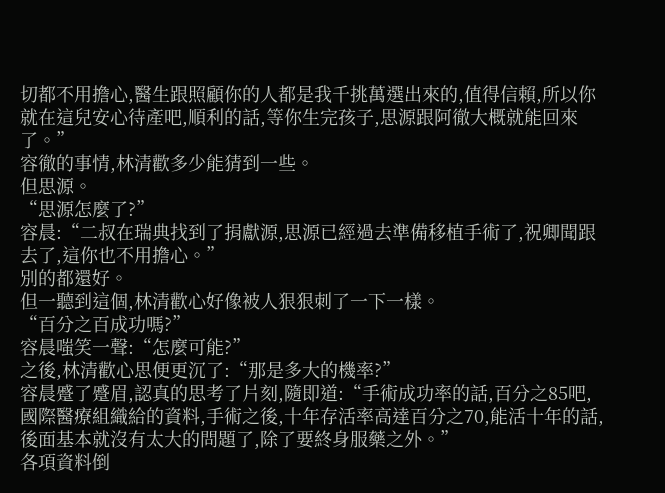切都不用擔心,醫生跟照顧你的人都是我千挑萬選出來的,值得信賴,所以你就在這兒安心待產吧,順利的話,等你生完孩子,思源跟阿徹大概就能回來了。”
容徹的事情,林清歡多少能猜到一些。
但思源。
“思源怎麼了?”
容晨:“二叔在瑞典找到了捐獻源,思源已經過去準備移植手術了,祝卿聞跟去了,這你也不用擔心。”
別的都還好。
但一聽到這個,林清歡心好像被人狠狠刺了一下一樣。
“百分之百成功嗎?”
容晨嗤笑一聲:“怎麼可能?”
之後,林清歡心思便更沉了:“那是多大的機率?”
容晨蹙了蹙眉,認真的思考了片刻,隨即道:“手術成功率的話,百分之85吧,國際醫療組織給的資料,手術之後,十年存活率高達百分之70,能活十年的話,後面基本就沒有太大的問題了,除了要終身服藥之外。”
各項資料倒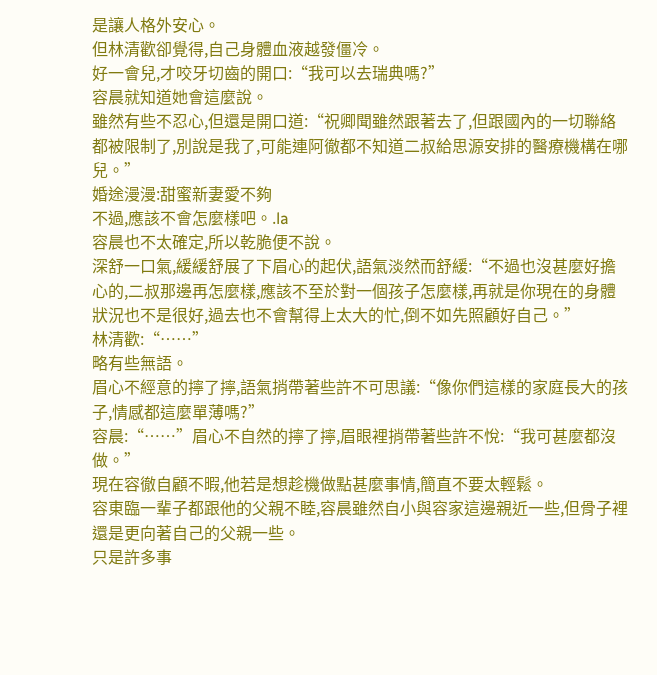是讓人格外安心。
但林清歡卻覺得,自己身體血液越發僵冷。
好一會兒,才咬牙切齒的開口:“我可以去瑞典嗎?”
容晨就知道她會這麼說。
雖然有些不忍心,但還是開口道:“祝卿聞雖然跟著去了,但跟國內的一切聯絡都被限制了,別說是我了,可能連阿徹都不知道二叔給思源安排的醫療機構在哪兒。”
婚途漫漫:甜蜜新妻愛不夠
不過,應該不會怎麼樣吧。.la
容晨也不太確定,所以乾脆便不說。
深舒一口氣,緩緩舒展了下眉心的起伏,語氣淡然而舒緩:“不過也沒甚麼好擔心的,二叔那邊再怎麼樣,應該不至於對一個孩子怎麼樣,再就是你現在的身體狀況也不是很好,過去也不會幫得上太大的忙,倒不如先照顧好自己。”
林清歡:“……”
略有些無語。
眉心不經意的擰了擰,語氣捎帶著些許不可思議:“像你們這樣的家庭長大的孩子,情感都這麼單薄嗎?”
容晨:“……”眉心不自然的擰了擰,眉眼裡捎帶著些許不悅:“我可甚麼都沒做。”
現在容徹自顧不暇,他若是想趁機做點甚麼事情,簡直不要太輕鬆。
容東臨一輩子都跟他的父親不睦,容晨雖然自小與容家這邊親近一些,但骨子裡還是更向著自己的父親一些。
只是許多事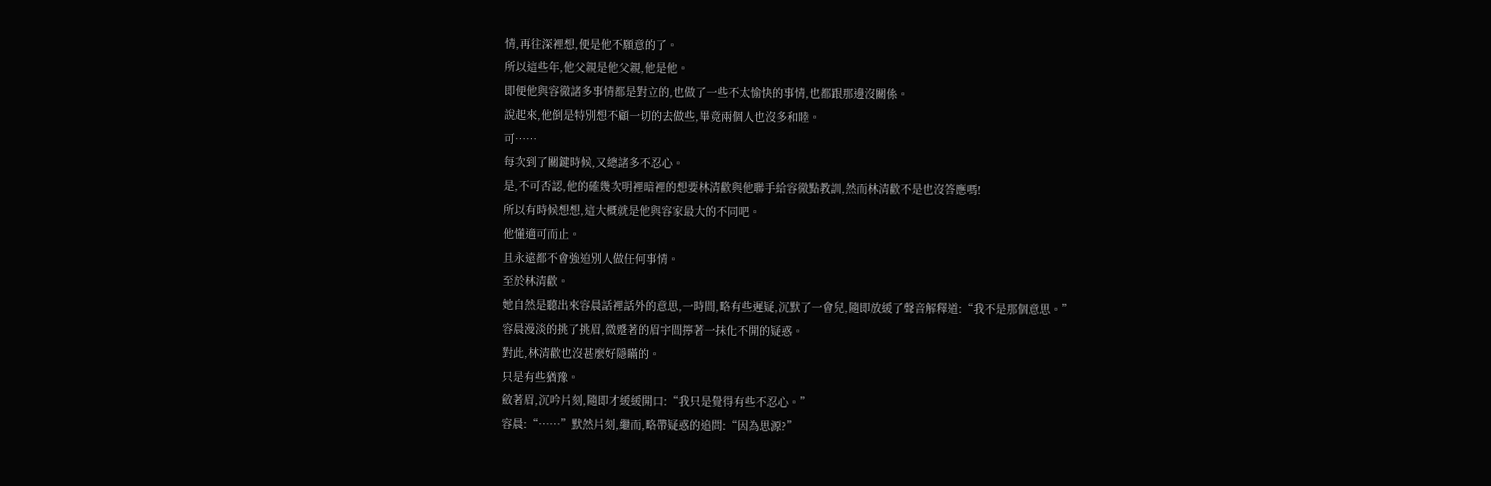情,再往深裡想,便是他不願意的了。
所以這些年,他父親是他父親,他是他。
即便他與容徹諸多事情都是對立的,也做了一些不太愉快的事情,也都跟那邊沒關係。
說起來,他倒是特別想不顧一切的去做些,畢竟兩個人也沒多和睦。
可……
每次到了關鍵時候,又總諸多不忍心。
是,不可否認,他的確幾次明裡暗裡的想要林清歡與他聯手給容徹點教訓,然而林清歡不是也沒答應嗎!
所以有時候想想,這大概就是他與容家最大的不同吧。
他懂適可而止。
且永遠都不會強迫別人做任何事情。
至於林清歡。
她自然是聽出來容晨話裡話外的意思,一時間,略有些遲疑,沉默了一會兒,隨即放緩了聲音解釋道:“我不是那個意思。”
容晨漫淡的挑了挑眉,微蹙著的眉宇間擰著一抹化不開的疑惑。
對此,林清歡也沒甚麼好隱瞞的。
只是有些猶豫。
斂著眉,沉吟片刻,隨即才緩緩開口:“我只是覺得有些不忍心。”
容晨:“……”默然片刻,繼而,略帶疑惑的追問:“因為思源?”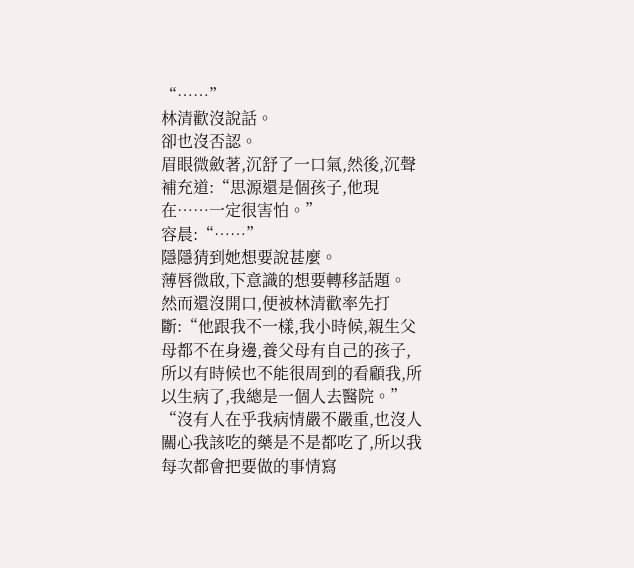“……”
林清歡沒說話。
卻也沒否認。
眉眼微斂著,沉舒了一口氣,然後,沉聲補充道:“思源還是個孩子,他現在……一定很害怕。”
容晨:“……”
隱隱猜到她想要說甚麼。
薄唇微啟,下意識的想要轉移話題。
然而還沒開口,便被林清歡率先打斷:“他跟我不一樣,我小時候,親生父母都不在身邊,養父母有自己的孩子,所以有時候也不能很周到的看顧我,所以生病了,我總是一個人去醫院。”
“沒有人在乎我病情嚴不嚴重,也沒人關心我該吃的藥是不是都吃了,所以我每次都會把要做的事情寫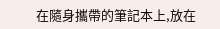在隨身攜帶的筆記本上,放在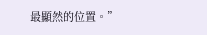最顯然的位置。”